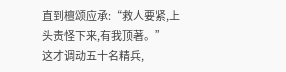直到檀颂应承:“救人要紧,上头责怪下来,有我顶著。”
这才调动五十名精兵,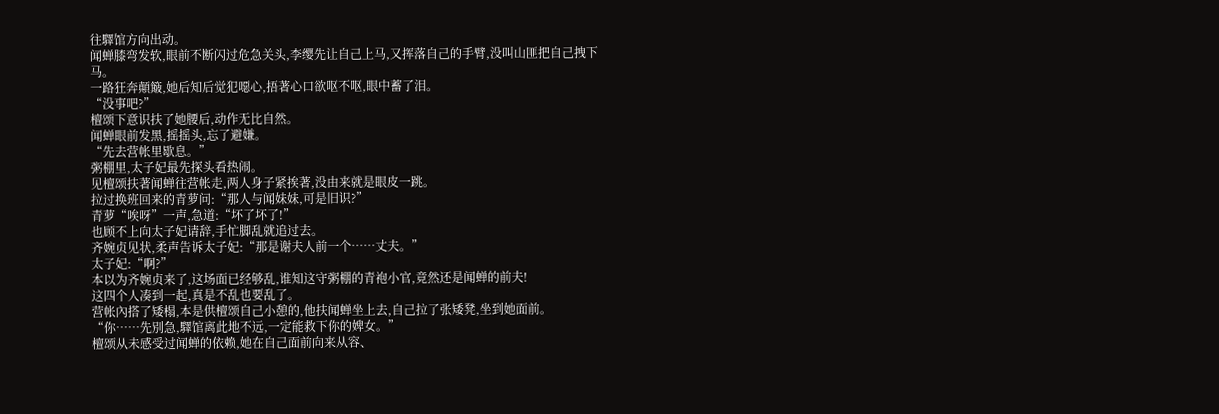往驛馆方向出动。
闻蝉膝弯发软,眼前不断闪过危急关头,李缨先让自己上马,又挥落自己的手臂,没叫山匪把自己拽下马。
一路狂奔顛簸,她后知后觉犯噁心,捂著心口欲呕不呕,眼中蓄了泪。
“没事吧?”
檀颂下意识扶了她腰后,动作无比自然。
闻蝉眼前发黑,摇摇头,忘了避嫌。
“先去营帐里歇息。”
粥棚里,太子妃最先探头看热闹。
见檀颂扶著闻蝉往营帐走,两人身子紧挨著,没由来就是眼皮一跳。
拉过换班回来的青萝问:“那人与闻妹妹,可是旧识?”
青萝“唉呀”一声,急道:“坏了坏了!”
也顾不上向太子妃请辞,手忙脚乱就追过去。
齐婉贞见状,柔声告诉太子妃:“那是谢夫人前一个……丈夫。”
太子妃:“啊?”
本以为齐婉贞来了,这场面已经够乱,谁知这守粥棚的青袍小官,竟然还是闻蝉的前夫!
这四个人凑到一起,真是不乱也要乱了。
营帐內搭了矮榻,本是供檀颂自己小憩的,他扶闻蝉坐上去,自己拉了张矮凳,坐到她面前。
“你……先別急,驛馆离此地不远,一定能救下你的婢女。”
檀颂从未感受过闻蝉的依赖,她在自己面前向来从容、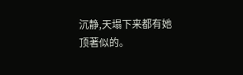沉静,天塌下来都有她顶著似的。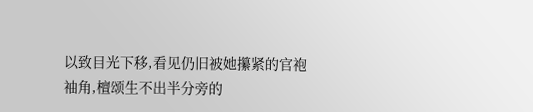以致目光下移,看见仍旧被她攥紧的官袍袖角,檀颂生不出半分旁的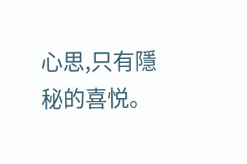心思,只有隱秘的喜悦。